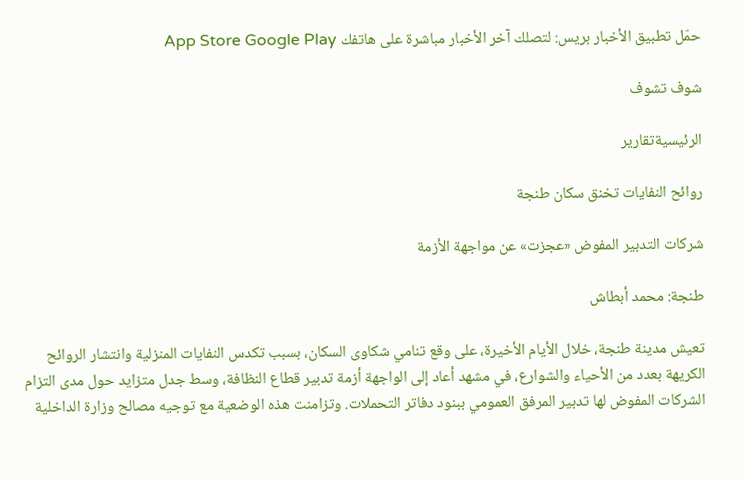حمّل تطبيق الأخبار بريس: لتصلك آخر الأخبار مباشرة على هاتفك App Store Google Play

شوف تشوف

الرئيسيةتقارير

روائح النفايات تخنق سكان طنجة

شركات التدبير المفوض «عجزت» عن مواجهة الأزمة

طنجة: محمد أبطاش

تعيش مدينة طنجة، خلال الأيام الأخيرة، على وقع تنامي شكاوى السكان، بسبب تكدس النفايات المنزلية وانتشار الروائح الكريهة بعدد من الأحياء والشوارع، في مشهد أعاد إلى الواجهة أزمة تدبير قطاع النظافة، وسط جدل متزايد حول مدى التزام الشركات المفوض لها تدبير المرفق العمومي ببنود دفاتر التحملات. وتزامنت هذه الوضعية مع توجيه مصالح وزارة الداخلية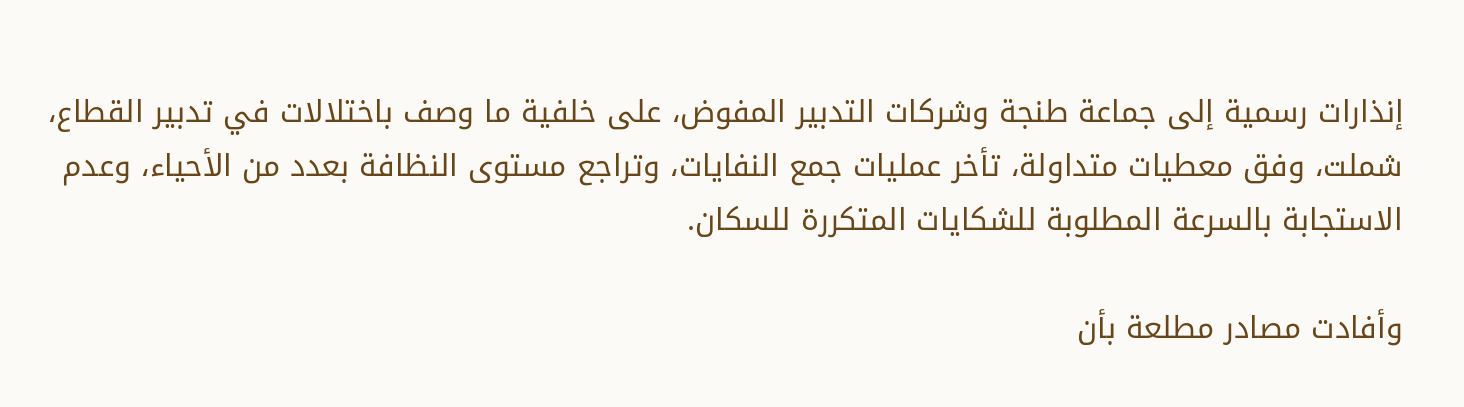إنذارات رسمية إلى جماعة طنجة وشركات التدبير المفوض، على خلفية ما وصف باختلالات في تدبير القطاع، شملت، وفق معطيات متداولة، تأخر عمليات جمع النفايات، وتراجع مستوى النظافة بعدد من الأحياء، وعدم الاستجابة بالسرعة المطلوبة للشكايات المتكررة للسكان.

وأفادت مصادر مطلعة بأن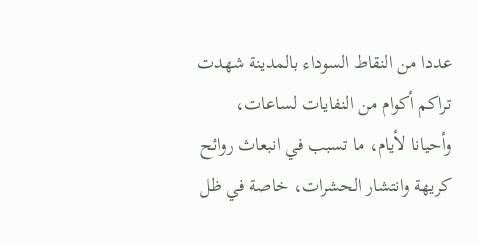عددا من النقاط السوداء بالمدينة شهدت تراكم أكوام من النفايات لساعات، وأحيانا لأيام، ما تسبب في انبعاث روائح كريهة وانتشار الحشرات، خاصة في ظل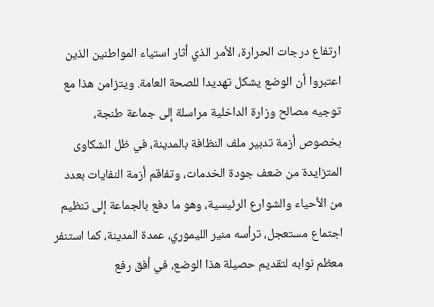ارتفاع درجات الحرارة، الأمر الذي أثار استياء المواطنين الذين اعتبروا أن الوضع يشكل تهديدا للصحة العامة. ويتزامن هذا مع توجيه مصالح وزارة الداخلية مراسلة إلى جماعة طنجة، بخصوص أزمة تدبير ملف النظافة بالمدينة، في ظل الشكاوى المتزايدة من ضعف جودة الخدمات، وتفاقم أزمة النفايات بعدد من الأحياء والشوارع الرئيسية، وهو ما دفع بالجماعة إلى تنظيم اجتماع مستعجل، ترأسه منير الليموري، عمدة المدينة، كما استنفر معظم نوابه لتقديم حصيلة هذا الوضع، في أفق رفع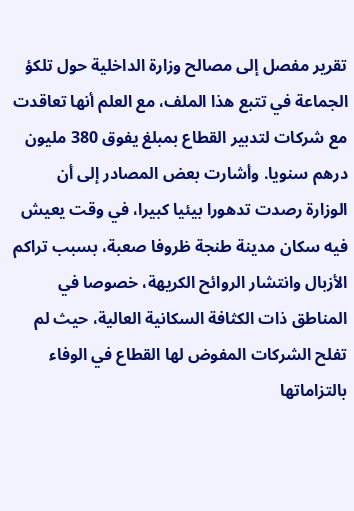تقرير مفصل إلى مصالح وزارة الداخلية حول تلكؤ الجماعة في تتبع هذا الملف، مع العلم أنها تعاقدت مع شركات لتدبير القطاع بمبلغ يفوق 380 مليون درهم سنويا. وأشارت بعض المصادر إلى أن الوزارة رصدت تدهورا بيئيا كبيرا، في وقت يعيش فيه سكان مدينة طنجة ظروفا صعبة، بسبب تراكم الأزبال وانتشار الروائح الكريهة، خصوصا في المناطق ذات الكثافة السكانية العالية، حيث لم تفلح الشركات المفوض لها القطاع في الوفاء بالتزاماتها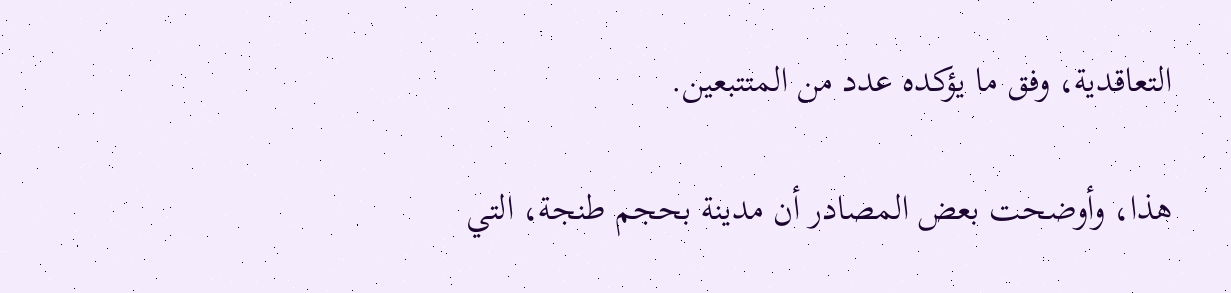التعاقدية، وفق ما يؤكده عدد من المتتبعين.

هذا، وأوضحت بعض المصادر أن مدينة بحجم طنجة، التي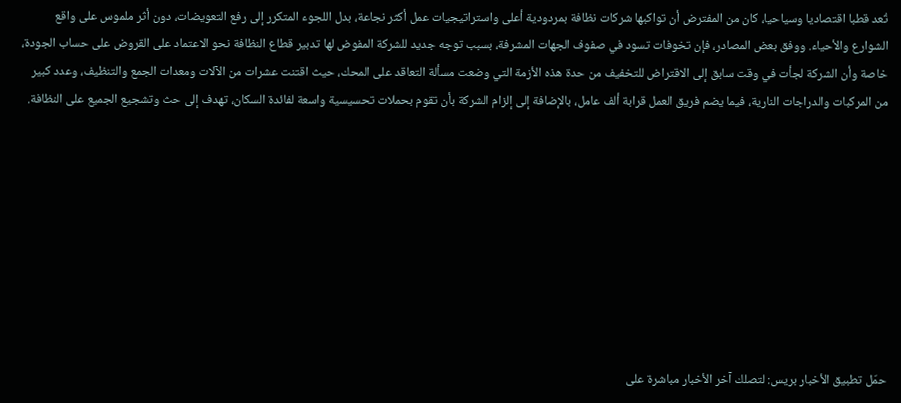تُعد قطبا اقتصاديا وسياحيا، كان من المفترض أن تواكبها شركات نظافة بمردودية أعلى واستراتيجيات عمل أكثر نجاعة، بدل اللجوء المتكرر إلى رفع التعويضات، دون أثر ملموس على واقع الشوارع والأحياء. ووفق بعض المصادر، فإن تخوفات تسود في صفوف الجهات المشرفة، بسبب توجه جديد للشركة المفوض لها تدبير قطاع النظافة نحو الاعتماد على القروض على حساب الجودة، خاصة وأن الشركة لجأت في وقت سابق إلى الاقتراض للتخفيف من حدة هذه الأزمة التي وضعت مسألة التعاقد على المحك، حيث اقتنت عشرات من الآلات ومعدات الجمع والتنظيف، وعدد كبير من المركبات والدراجات النارية، فيما يضم فريق العمل قرابة ألف عامل، بالإضافة إلى إلزام الشركة بأن تقوم بحملات تحسيسية واسعة لفائدة السكان، تهدف إلى حث وتشجيع الجميع على النظافة.









حمّل تطبيق الأخبار بريس: لتصلك آخر الأخبار مباشرة على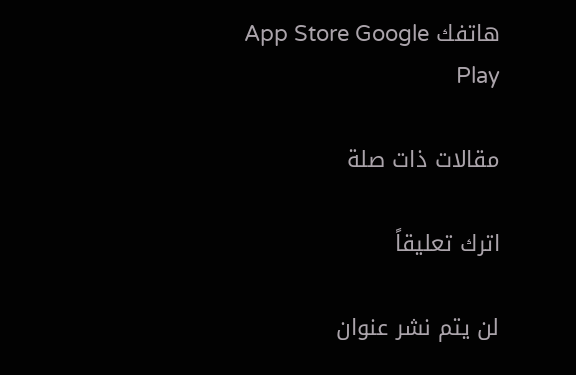هاتفك App Store Google Play

مقالات ذات صلة

اترك تعليقاً

لن يتم نشر عنوان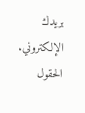بريدك الإلكتروني. الحقول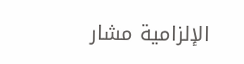الإلزامية مشار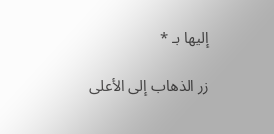إليها بـ *

زر الذهاب إلى الأعلى